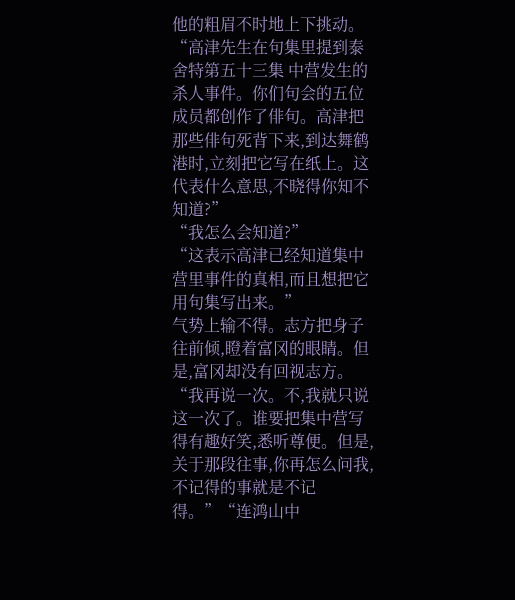他的粗眉不时地上下挑动。
“高津先生在句集里提到泰舍特第五十三集 中营发生的杀人事件。你们句会的五位成员都创作了俳句。高津把那些俳句死背下来,到达舞鹤港时,立刻把它写在纸上。这代表什么意思,不晓得你知不知道?”
“我怎么会知道?”
“这表示高津已经知道集中营里事件的真相,而且想把它用句集写出来。”
气势上输不得。志方把身子往前倾,瞪着富冈的眼睛。但是,富冈却没有回视志方。
“我再说一次。不,我就只说这一次了。谁要把集中营写得有趣好笑,悉听尊便。但是,关于那段往事,你再怎么问我,不记得的事就是不记得。”“连鸿山中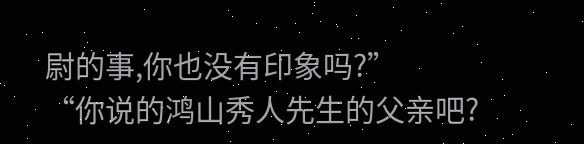尉的事,你也没有印象吗?”
“你说的鸿山秀人先生的父亲吧?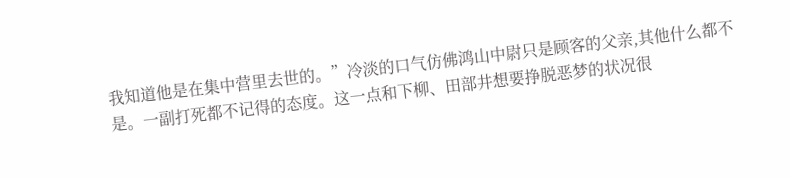我知道他是在集中营里去世的。”冷淡的口气仿佛鸿山中尉只是顾客的父亲,其他什么都不是。一副打死都不记得的态度。这一点和下柳、田部井想要挣脱恶梦的状况很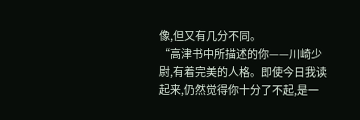像,但又有几分不同。
“高津书中所描述的你——川崎少尉,有着完美的人格。即使今日我读起来,仍然觉得你十分了不起,是一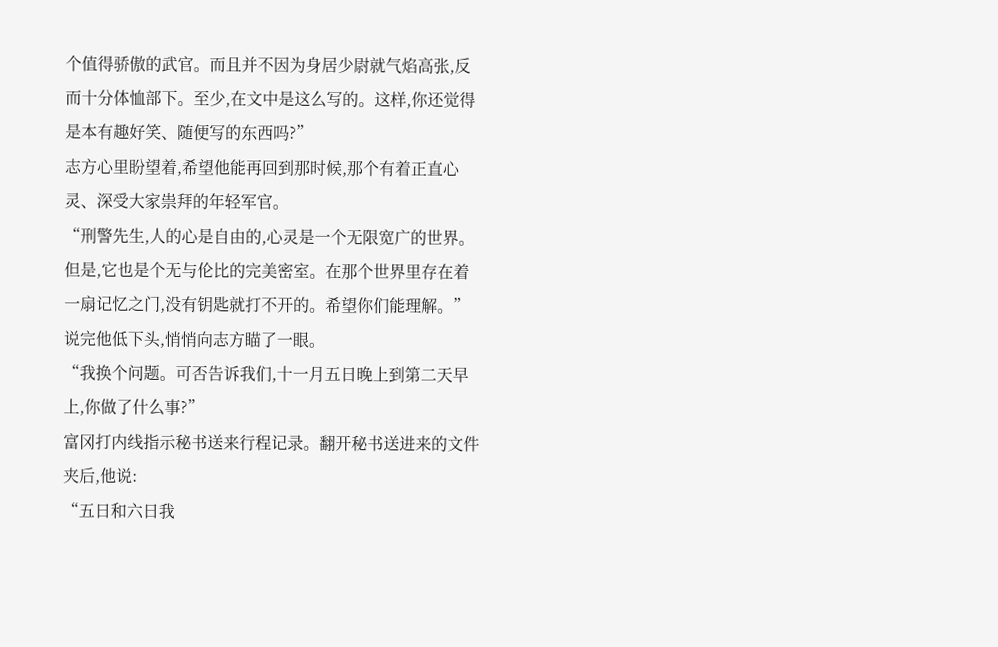个值得骄傲的武官。而且并不因为身居少尉就气焰高张,反而十分体恤部下。至少,在文中是这么写的。这样,你还觉得是本有趣好笑、随便写的东西吗?”
志方心里盼望着,希望他能再回到那时候,那个有着正直心灵、深受大家祟拜的年轻军官。
“刑警先生,人的心是自由的,心灵是一个无限宽广的世界。但是,它也是个无与伦比的完美密室。在那个世界里存在着一扇记忆之门,没有钥匙就打不开的。希望你们能理解。”
说完他低下头,悄悄向志方瞄了一眼。
“我换个问题。可否告诉我们,十一月五日晚上到第二天早上,你做了什么事?”
富冈打内线指示秘书送来行程记录。翻开秘书送进来的文件夹后,他说:
“五日和六日我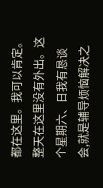都在这里。我可以肯定。整天在这里没有外出。这个星期六、日我有恳谈会,就是辅导烦恼解决之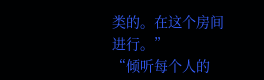类的。在这个房间进行。”
“倾听每个人的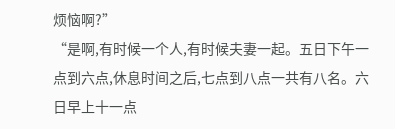烦恼啊?”
“是啊,有时候一个人,有时候夫妻一起。五日下午一点到六点,休息时间之后,七点到八点一共有八名。六日早上十一点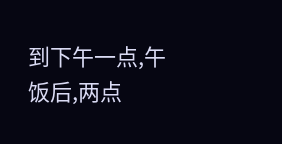到下午一点,午饭后,两点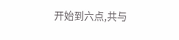开始到六点,共与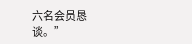六名会员恳谈。”